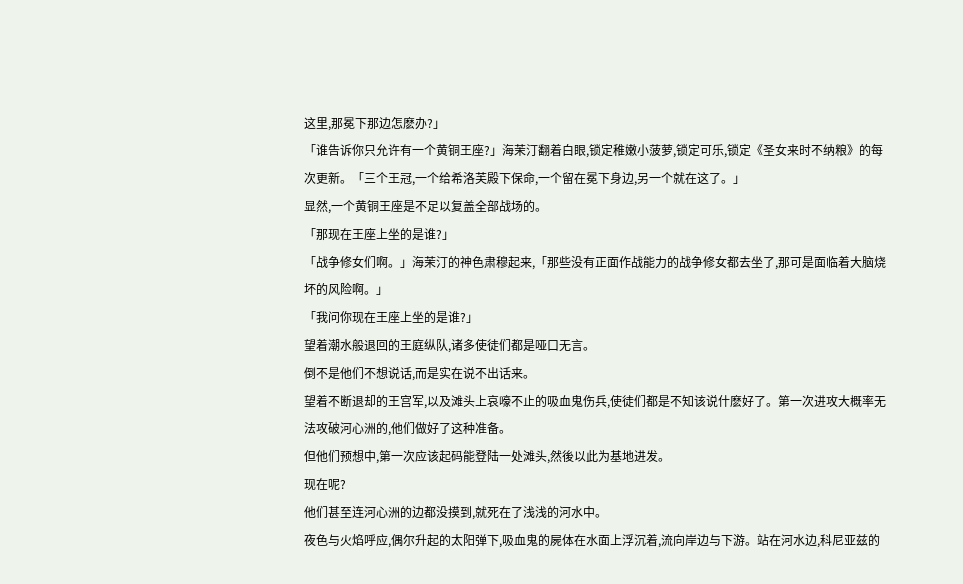这里,那冕下那边怎麽办?」
「谁告诉你只允许有一个黄铜王座?」海茉汀翻着白眼,锁定稚嫩小菠萝,锁定可乐,锁定《圣女来时不纳粮》的每次更新。「三个王冠,一个给希洛芙殿下保命,一个留在冕下身边,另一个就在这了。」
显然,一个黄铜王座是不足以复盖全部战场的。
「那现在王座上坐的是谁?」
「战争修女们啊。」海茉汀的神色肃穆起来,「那些没有正面作战能力的战争修女都去坐了,那可是面临着大脑烧坏的风险啊。」
「我问你现在王座上坐的是谁?」
望着潮水般退回的王庭纵队,诸多使徒们都是哑口无言。
倒不是他们不想说话,而是实在说不出话来。
望着不断退却的王宫军,以及滩头上哀嚎不止的吸血鬼伤兵,使徒们都是不知该说什麽好了。第一次进攻大概率无法攻破河心洲的,他们做好了这种准备。
但他们预想中,第一次应该起码能登陆一处滩头,然後以此为基地进发。
现在呢?
他们甚至连河心洲的边都没摸到,就死在了浅浅的河水中。
夜色与火焰呼应,偶尔升起的太阳弹下,吸血鬼的屍体在水面上浮沉着,流向岸边与下游。站在河水边,科尼亚兹的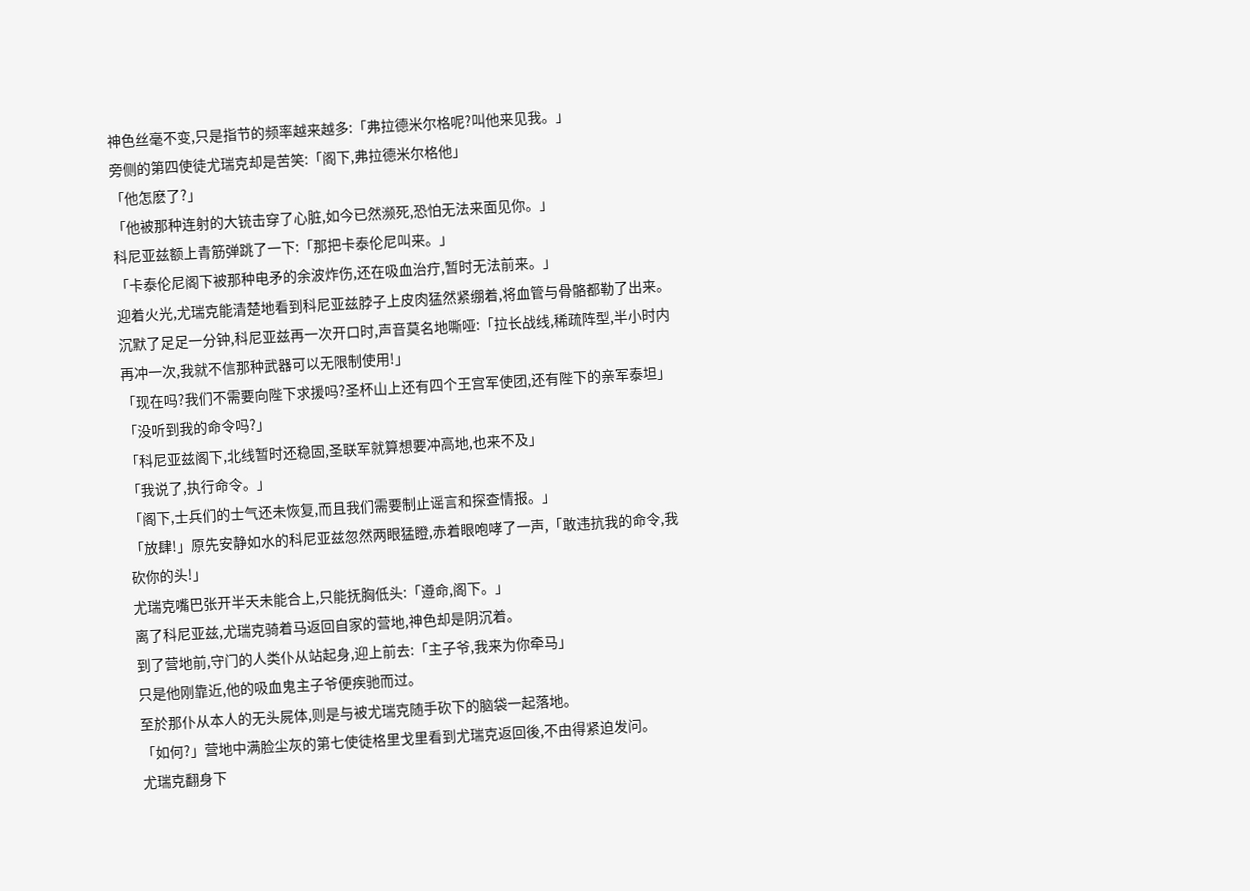神色丝毫不变,只是指节的频率越来越多:「弗拉德米尔格呢?叫他来见我。」
旁侧的第四使徒尤瑞克却是苦笑:「阁下,弗拉德米尔格他」
「他怎麽了?」
「他被那种连射的大铳击穿了心脏,如今已然濒死,恐怕无法来面见你。」
科尼亚兹额上青筋弹跳了一下:「那把卡泰伦尼叫来。」
「卡泰伦尼阁下被那种电矛的余波炸伤,还在吸血治疔,暂时无法前来。」
迎着火光,尤瑞克能清楚地看到科尼亚兹脖子上皮肉猛然紧绷着,将血管与骨骼都勒了出来。沉默了足足一分钟,科尼亚兹再一次开口时,声音莫名地嘶哑:「拉长战线,稀疏阵型,半小时内再冲一次,我就不信那种武器可以无限制使用!」
「现在吗?我们不需要向陛下求援吗?圣杯山上还有四个王宫军使团,还有陛下的亲军泰坦」「没听到我的命令吗?」
「科尼亚兹阁下,北线暂时还稳固,圣联军就算想要冲高地,也来不及」
「我说了,执行命令。」
「阁下,士兵们的士气还未恢复,而且我们需要制止谣言和探查情报。」
「放肆!」原先安静如水的科尼亚兹忽然两眼猛瞪,赤着眼咆哮了一声,「敢违抗我的命令,我砍你的头!」
尤瑞克嘴巴张开半天未能合上,只能抚胸低头:「遵命,阁下。」
离了科尼亚兹,尤瑞克骑着马返回自家的营地,神色却是阴沉着。
到了营地前,守门的人类仆从站起身,迎上前去:「主子爷,我来为你牵马」
只是他刚靠近,他的吸血鬼主子爷便疾驰而过。
至於那仆从本人的无头屍体,则是与被尤瑞克随手砍下的脑袋一起落地。
「如何?」营地中满脸尘灰的第七使徒格里戈里看到尤瑞克返回後,不由得紧迫发问。
尤瑞克翻身下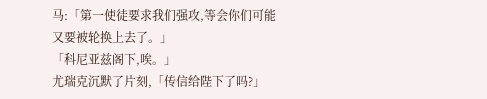马:「第一使徒要求我们强攻,等会你们可能又要被轮换上去了。」
「科尼亚兹阁下,唉。」
尤瑞克沉默了片刻,「传信给陛下了吗?」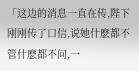「这边的消息一直在传,陛下刚刚传了口信,说她什麽都不管什麽都不问,一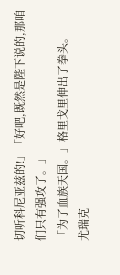切听科尼亚兹的!」「好吧,既然是陛下说的,那咱们只有强攻了。」
「为了血族天国。」格里戈里伸出了拳头。
尤瑞克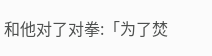和他对了对拳:「为了焚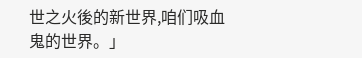世之火後的新世界,咱们吸血鬼的世界。」